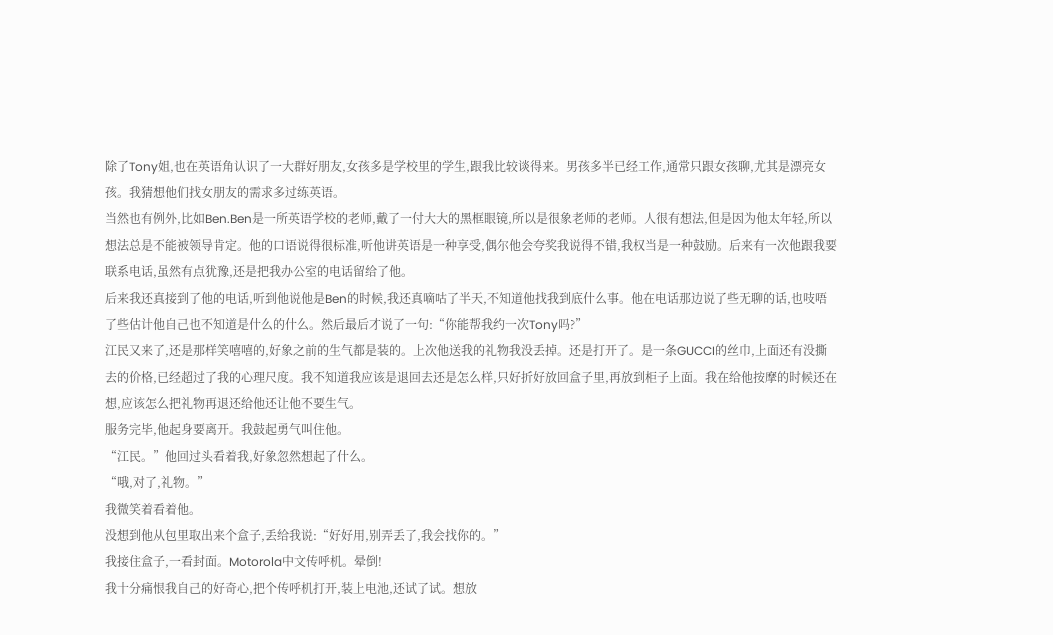除了Tony姐,也在英语角认识了一大群好朋友,女孩多是学校里的学生,跟我比较谈得来。男孩多半已经工作,通常只跟女孩聊,尤其是漂亮女孩。我猜想他们找女朋友的需求多过练英语。
当然也有例外,比如Ben.Ben是一所英语学校的老师,戴了一付大大的黑框眼镜,所以是很象老师的老师。人很有想法,但是因为他太年轻,所以想法总是不能被领导肯定。他的口语说得很标准,听他讲英语是一种享受,偶尔他会夸奖我说得不错,我权当是一种鼓励。后来有一次他跟我要联系电话,虽然有点犹豫,还是把我办公室的电话留给了他。
后来我还真接到了他的电话,听到他说他是Ben的时候,我还真嘀咕了半天,不知道他找我到底什么事。他在电话那边说了些无聊的话,也吱唔了些估计他自己也不知道是什么的什么。然后最后才说了一句:“你能帮我约一次Tony吗?”
江民又来了,还是那样笑嘻嘻的,好象之前的生气都是装的。上次他送我的礼物我没丢掉。还是打开了。是一条GUCCI的丝巾,上面还有没撕去的价格,已经超过了我的心理尺度。我不知道我应该是退回去还是怎么样,只好折好放回盒子里,再放到柜子上面。我在给他按摩的时候还在想,应该怎么把礼物再退还给他还让他不要生气。
服务完毕,他起身要离开。我鼓起勇气叫住他。
“江民。”他回过头看着我,好象忽然想起了什么。
“哦,对了,礼物。”
我微笑着看着他。
没想到他从包里取出来个盒子,丢给我说:“好好用,别弄丢了,我会找你的。”
我接住盒子,一看封面。Motorola中文传呼机。晕倒!
我十分痛恨我自己的好奇心,把个传呼机打开,装上电池,还试了试。想放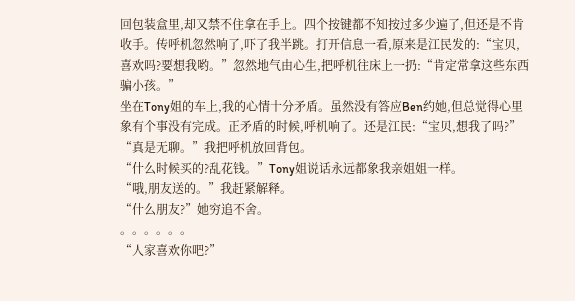回包装盒里,却又禁不住拿在手上。四个按键都不知按过多少遍了,但还是不肯收手。传呼机忽然响了,吓了我半跳。打开信息一看,原来是江民发的:“宝贝,喜欢吗?要想我哟。”忽然地气由心生,把呼机往床上一扔:“肯定常拿这些东西骗小孩。”
坐在Tony姐的车上,我的心情十分矛盾。虽然没有答应Ben约她,但总觉得心里象有个事没有完成。正矛盾的时候,呼机响了。还是江民:“宝贝,想我了吗?”
“真是无聊。”我把呼机放回背包。
“什么时候买的?乱花钱。”Tony姐说话永远都象我亲姐姐一样。
“哦,朋友送的。”我赶紧解释。
“什么朋友?”她穷追不舍。
。。。。。。
“人家喜欢你吧?”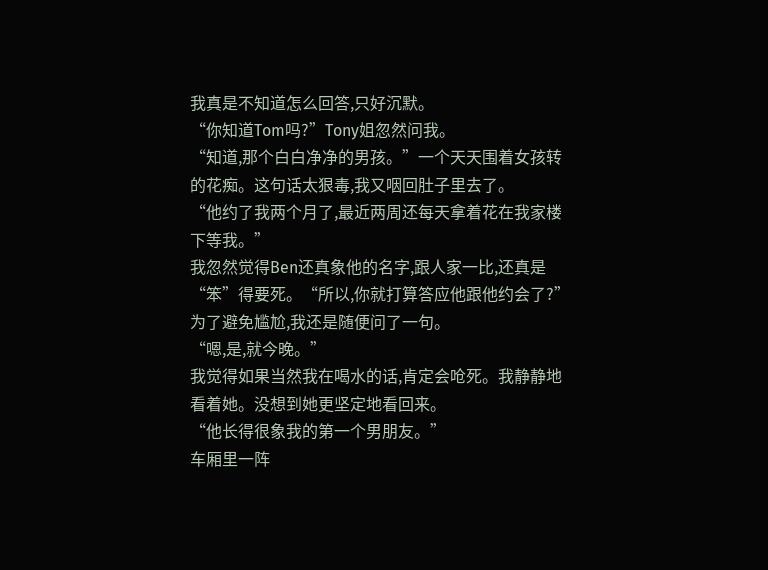我真是不知道怎么回答,只好沉默。
“你知道Tom吗?”Tony姐忽然问我。
“知道,那个白白净净的男孩。”一个天天围着女孩转的花痴。这句话太狠毒,我又咽回肚子里去了。
“他约了我两个月了,最近两周还每天拿着花在我家楼下等我。”
我忽然觉得Ben还真象他的名字,跟人家一比,还真是“笨”得要死。“所以,你就打算答应他跟他约会了?”为了避免尴尬,我还是随便问了一句。
“嗯,是,就今晚。”
我觉得如果当然我在喝水的话,肯定会呛死。我静静地看着她。没想到她更坚定地看回来。
“他长得很象我的第一个男朋友。”
车厢里一阵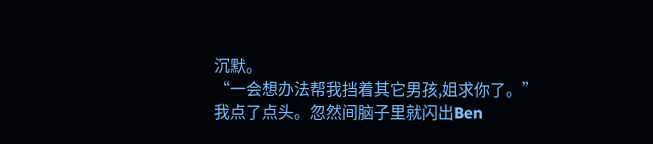沉默。
“一会想办法帮我挡着其它男孩,姐求你了。”
我点了点头。忽然间脑子里就闪出Ben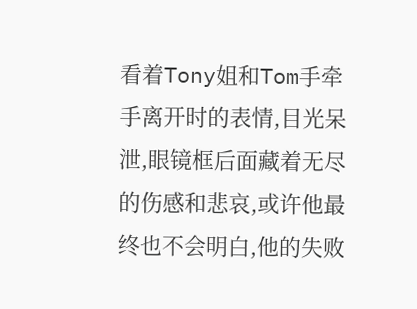看着Tony姐和Tom手牵手离开时的表情,目光呆泄,眼镜框后面藏着无尽的伤感和悲哀,或许他最终也不会明白,他的失败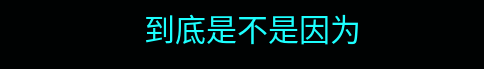到底是不是因为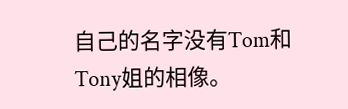自己的名字没有Tom和Tony姐的相像。